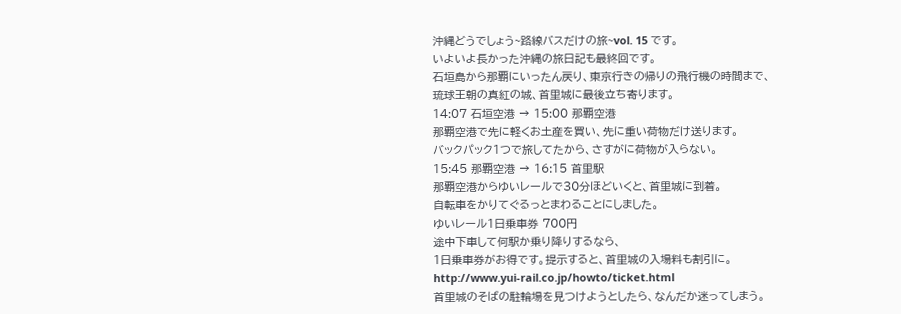沖縄どうでしょう~路線バスだけの旅~vol. 15 です。
いよいよ長かった沖縄の旅日記も最終回です。
石垣島から那覇にいったん戻り、東京行きの帰りの飛行機の時間まで、
琉球王朝の真紅の城、首里城に最後立ち寄ります。
14:07 石垣空港 → 15:00 那覇空港
那覇空港で先に軽くお土産を買い、先に重い荷物だけ送ります。
バックパック1つで旅してたから、さすがに荷物が入らない。
15:45 那覇空港 → 16:15 首里駅
那覇空港からゆいレールで30分ほどいくと、首里城に到着。
自転車をかりてぐるっとまわることにしました。
ゆいレール1日乗車券 700円
途中下車して何駅か乗り降りするなら、
1日乗車券がお得です。提示すると、首里城の入場料も割引に。
http://www.yui-rail.co.jp/howto/ticket.html
首里城のそばの駐輪場を見つけようとしたら、なんだか迷ってしまう。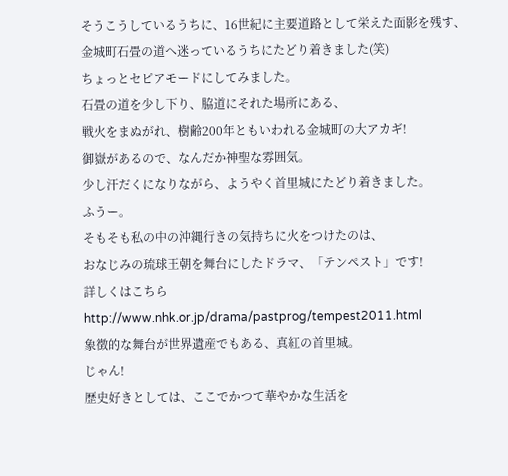そうこうしているうちに、16世紀に主要道路として栄えた面影を残す、
金城町石畳の道へ迷っているうちにたどり着きました(笑)
ちょっとセピアモードにしてみました。
石畳の道を少し下り、脇道にそれた場所にある、
戦火をまぬがれ、樹齢200年ともいわれる金城町の大アカギ!
御嶽があるので、なんだか神聖な雰囲気。
少し汗だくになりながら、ようやく首里城にたどり着きました。
ふうー。
そもそも私の中の沖縄行きの気持ちに火をつけたのは、
おなじみの琉球王朝を舞台にしたドラマ、「テンペスト」です!
詳しくはこちら
http://www.nhk.or.jp/drama/pastprog/tempest2011.html
象徴的な舞台が世界遺産でもある、真紅の首里城。
じゃん!
歴史好きとしては、ここでかつて華やかな生活を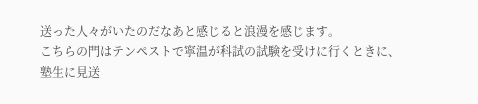送った人々がいたのだなあと感じると浪漫を感じます。
こちらの門はテンペストで寧温が科試の試験を受けに行くときに、
塾生に見送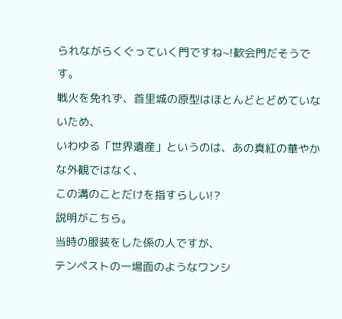られながらくぐっていく門ですね~!歓会門だそうです。
戦火を免れず、首里城の原型はほとんどとどめていないため、
いわゆる「世界遺産」というのは、あの真紅の華やかな外観ではなく、
この溝のことだけを指すらしい!?
説明がこちら。
当時の服装をした係の人ですが、
テンペストの一場面のようなワンシ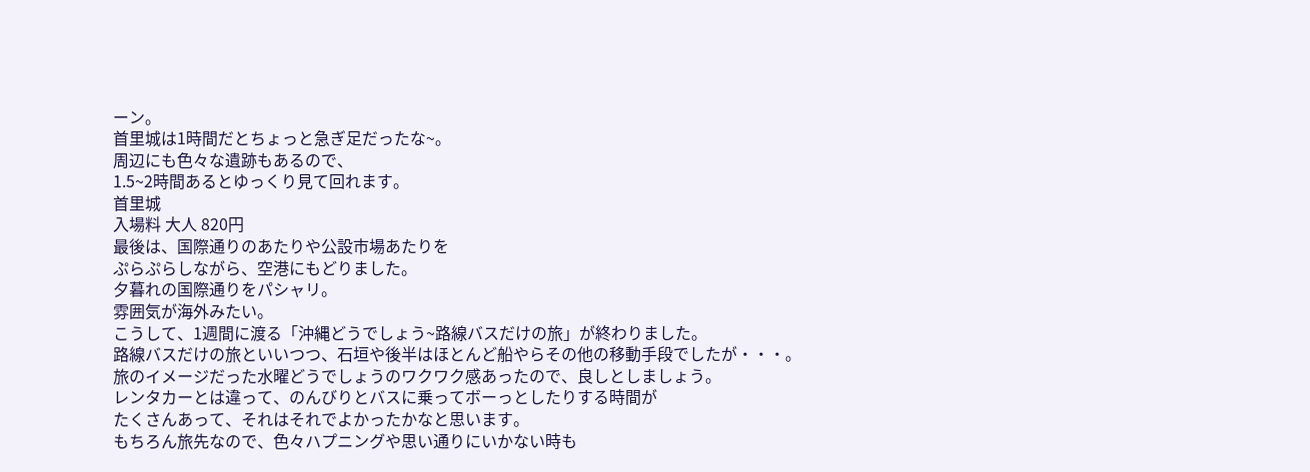ーン。
首里城は1時間だとちょっと急ぎ足だったな~。
周辺にも色々な遺跡もあるので、
1.5~2時間あるとゆっくり見て回れます。
首里城
入場料 大人 820円
最後は、国際通りのあたりや公設市場あたりを
ぷらぷらしながら、空港にもどりました。
夕暮れの国際通りをパシャリ。
雰囲気が海外みたい。
こうして、1週間に渡る「沖縄どうでしょう~路線バスだけの旅」が終わりました。
路線バスだけの旅といいつつ、石垣や後半はほとんど船やらその他の移動手段でしたが・・・。
旅のイメージだった水曜どうでしょうのワクワク感あったので、良しとしましょう。
レンタカーとは違って、のんびりとバスに乗ってボーっとしたりする時間が
たくさんあって、それはそれでよかったかなと思います。
もちろん旅先なので、色々ハプニングや思い通りにいかない時も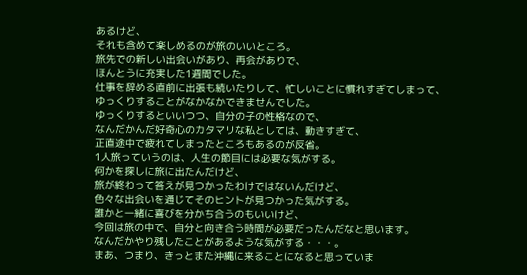あるけど、
それも含めて楽しめるのが旅のいいところ。
旅先での新しい出会いがあり、再会がありで、
ほんとうに充実した1週間でした。
仕事を辞める直前に出張も続いたりして、忙しいことに慣れすぎてしまって、
ゆっくりすることがなかなかできませんでした。
ゆっくりするといいつつ、自分の子の性格なので、
なんだかんだ好奇心のカタマリな私としては、動きすぎて、
正直途中で疲れてしまったところもあるのが反省。
1人旅っていうのは、人生の節目には必要な気がする。
何かを探しに旅に出たんだけど、
旅が終わって答えが見つかったわけではないんだけど、
色々な出会いを通じてそのヒントが見つかった気がする。
誰かと一緒に喜びを分かち合うのもいいけど、
今回は旅の中で、自分と向き合う時間が必要だったんだなと思います。
なんだかやり残したことがあるような気がする・・・。
まあ、つまり、きっとまた沖縄に来ることになると思っていま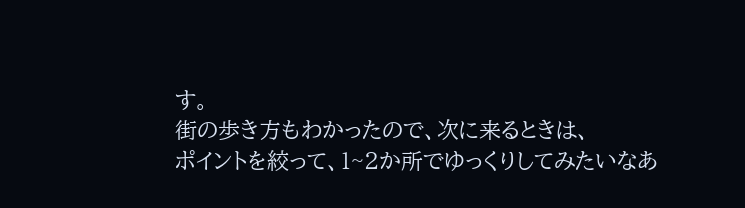す。
街の歩き方もわかったので、次に来るときは、
ポイントを絞って、1~2か所でゆっくりしてみたいなあ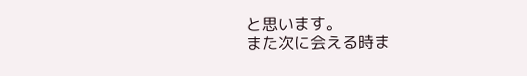と思います。
また次に会える時ま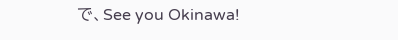で、See you Okinawa!